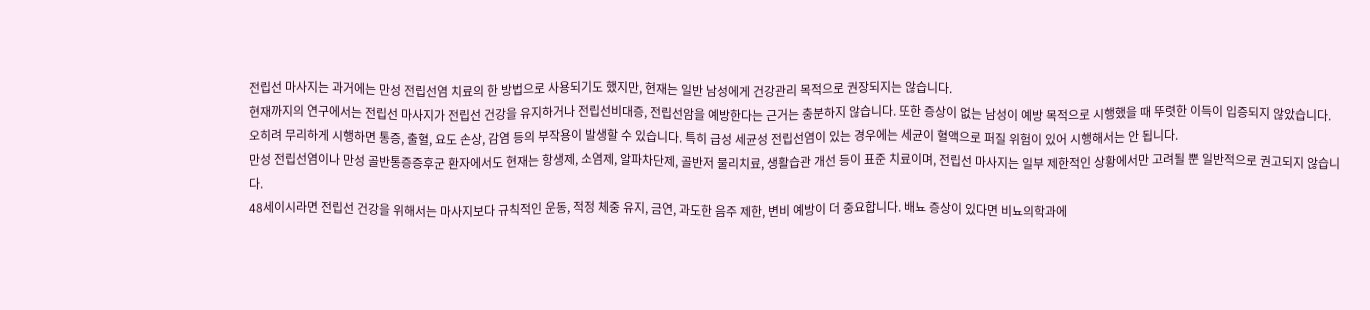전립선 마사지는 과거에는 만성 전립선염 치료의 한 방법으로 사용되기도 했지만, 현재는 일반 남성에게 건강관리 목적으로 권장되지는 않습니다.
현재까지의 연구에서는 전립선 마사지가 전립선 건강을 유지하거나 전립선비대증, 전립선암을 예방한다는 근거는 충분하지 않습니다. 또한 증상이 없는 남성이 예방 목적으로 시행했을 때 뚜렷한 이득이 입증되지 않았습니다.
오히려 무리하게 시행하면 통증, 출혈, 요도 손상, 감염 등의 부작용이 발생할 수 있습니다. 특히 급성 세균성 전립선염이 있는 경우에는 세균이 혈액으로 퍼질 위험이 있어 시행해서는 안 됩니다.
만성 전립선염이나 만성 골반통증증후군 환자에서도 현재는 항생제, 소염제, 알파차단제, 골반저 물리치료, 생활습관 개선 등이 표준 치료이며, 전립선 마사지는 일부 제한적인 상황에서만 고려될 뿐 일반적으로 권고되지 않습니다.
48세이시라면 전립선 건강을 위해서는 마사지보다 규칙적인 운동, 적정 체중 유지, 금연, 과도한 음주 제한, 변비 예방이 더 중요합니다. 배뇨 증상이 있다면 비뇨의학과에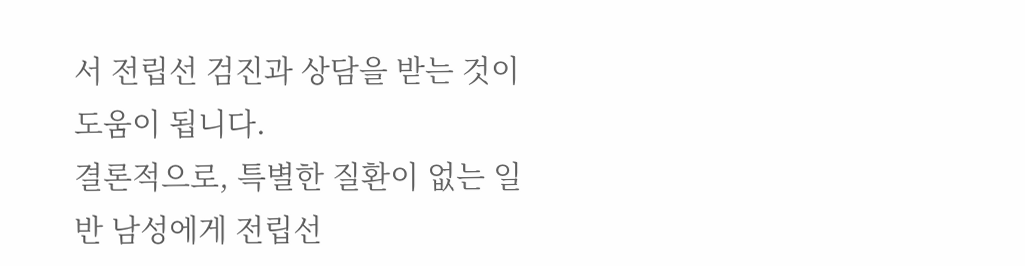서 전립선 검진과 상담을 받는 것이 도움이 됩니다.
결론적으로, 특별한 질환이 없는 일반 남성에게 전립선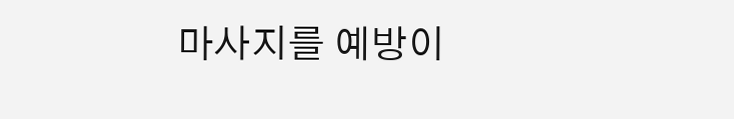마사지를 예방이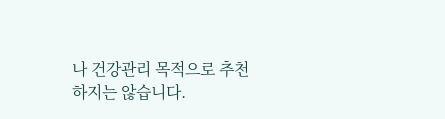나 건강관리 목적으로 추천하지는 않습니다.